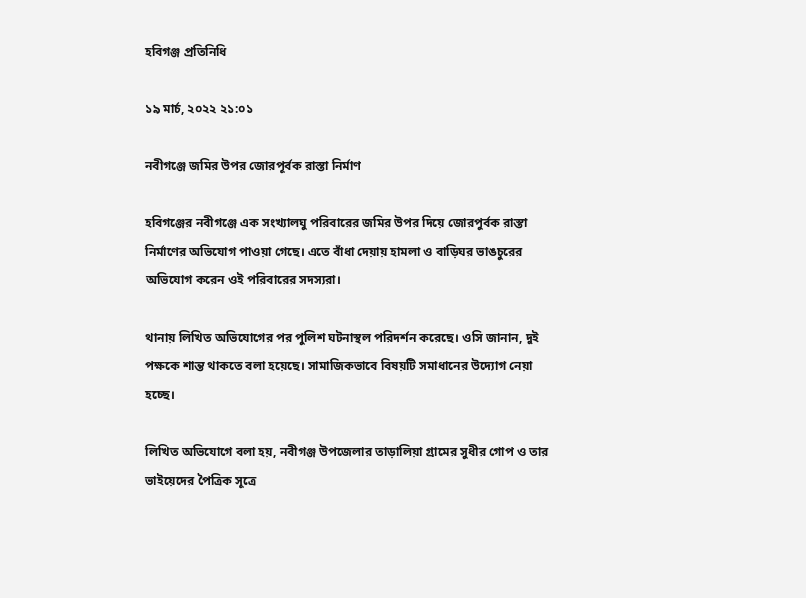হবিগঞ্জ প্রতিনিধি

১৯ মার্চ, ২০২২ ২১:০১

নবীগঞ্জে জমির উপর জোরপূর্বক রাস্তা নির্মাণ

হবিগঞ্জের নবীগঞ্জে এক সংখ্যালঘু পরিবারের জমির উপর দিয়ে জোরপুর্বক রাস্তা নির্মাণের অভিযোগ পাওয়া গেছে। এতে বাঁধা দেয়ায় হামলা ও বাড়িঘর ভাঙচুরের অভিযোগ করেন ওই পরিবারের সদস্যরা।

থানায় লিখিত অভিযোগের পর পুলিশ ঘটনাস্থল পরিদর্শন করেছে। ওসি জানান, দুই পক্ষকে শান্ত থাকতে বলা হয়েছে। সামাজিকভাবে বিষয়টি সমাধানের উদ্যোগ নেয়া হচ্ছে।

লিখিত অভিযোগে বলা হয়, নবীগঞ্জ উপজেলার তাড়ালিয়া গ্রামের সুধীর গোপ ও তার ভাইয়েদের পৈত্রিক সূত্রে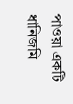পাওয়া একটি ধানিজমি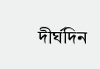দীর্ঘদিন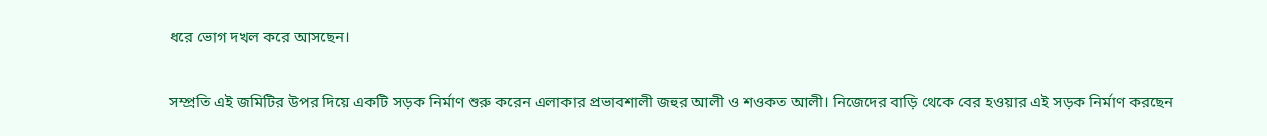ধরে ভোগ দখল করে আসছেন।

সম্প্রতি এই জমিটির উপর দিয়ে একটি সড়ক নির্মাণ শুরু করেন এলাকার প্রভাবশালী জহুর আলী ও শওকত আলী। নিজেদের বাড়ি থেকে বের হওয়ার এই সড়ক নির্মাণ করছেন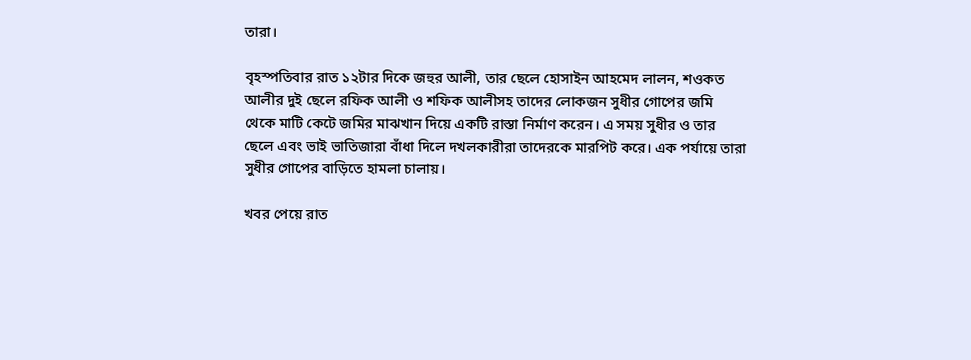তারা।

বৃহস্পতিবার রাত ১২টার দিকে জহুর আলী, তার ছেলে হোসাইন আহমেদ লালন, শওকত আলীর দুই ছেলে রফিক আলী ও শফিক আলীসহ তাদের লোকজন সুধীর গোপের জমি থেকে মাটি কেটে জমির মাঝখান দিয়ে একটি রাস্তা নির্মাণ করেন। এ সময় সুধীর ও তার ছেলে এবং ভাই ভাতিজারা বাঁধা দিলে দখলকারীরা তাদেরকে মারপিট করে। এক পর্যায়ে তারা সুধীর গোপের বাড়িতে হামলা চালায়।

খবর পেয়ে রাত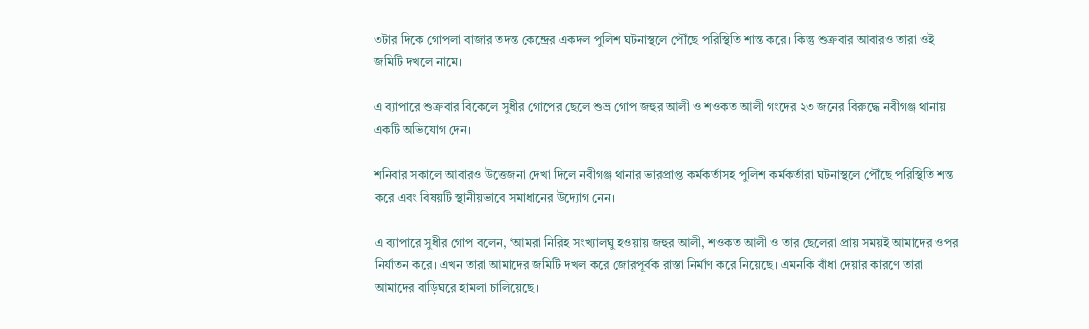৩টার দিকে গোপলা বাজার তদন্ত কেন্দ্রের একদল পুলিশ ঘটনাস্থলে পৌঁছে পরিস্থিতি শান্ত করে। কিন্তু শুক্রবার আবারও তারা ওই জমিটি দখলে নামে।

এ ব্যাপারে শুক্রবার বিকেলে সুধীর গোপের ছেলে শুভ্র গোপ জহুর আলী ও শওকত আলী গংদের ২৩ জনের বিরুদ্ধে নবীগঞ্জ থানায় একটি অভিযোগ দেন।

শনিবার সকালে আবারও উত্তেজনা দেখা দিলে নবীগঞ্জ থানার ভারপ্রাপ্ত কর্মকর্তাসহ পুলিশ কর্মকর্তারা ঘটনাস্থলে পৌঁছে পরিস্থিতি শন্ত করে এবং বিষয়টি স্থানীয়ভাবে সমাধানের উদ্যোগ নেন।

এ ব্যাপারে সুধীর গোপ বলেন, ‘আমরা নিরিহ সংখ্যালঘু হওয়ায় জহুর আলী, শওকত আলী ও তার ছেলেরা প্রায় সময়ই আমাদের ওপর নির্যাতন করে। এখন তারা আমাদের জমিটি দখল করে জোরপূর্বক রাস্তা নির্মাণ করে নিয়েছে। এমনকি বাঁধা দেয়ার কারণে তারা আমাদের বাড়িঘরে হামলা চালিয়েছে।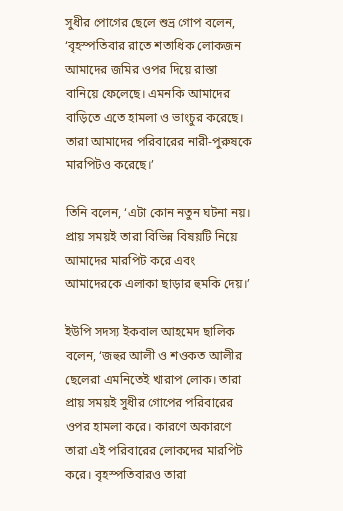সুধীর পোগের ছেলে শুভ্র গোপ বলেন, ‘বৃহস্পতিবার রাতে শতাধিক লোকজন আমাদের জমির ওপর দিয়ে রাস্তা বানিয়ে ফেলেছে। এমনকি আমাদের বাড়িতে এতে হামলা ও ভাংচুর করেছে। তারা আমাদের পরিবারের নারী-পুরুষকে মারপিটও করেছে।’

তিনি বলেন, ‘এটা কোন নতুন ঘটনা নয়। প্রায় সময়ই তারা বিভিন্ন বিষয়টি নিয়ে আমাদের মারপিট করে এবং আমাদেরকে এলাকা ছাড়ার হুমকি দেয়।’

ইউপি সদস্য ইকবাল আহমেদ ছালিক বলেন, ‘জহুর আলী ও শওকত আলীর ছেলেরা এমনিতেই খারাপ লোক। তারা প্রায় সময়ই সুধীর গোপের পরিবারের ওপর হামলা করে। কারণে অকারণে তারা এই পরিবারের লোকদের মারপিট করে। বৃহস্পতিবারও তারা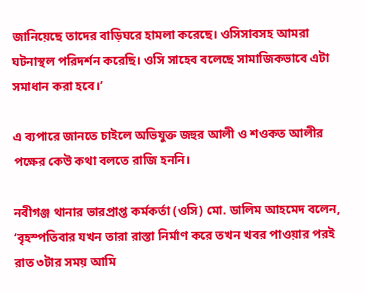জানিয়েছে তাদের বাড়িঘরে হামলা করেছে। ওসিসাবসহ আমরা ঘটনাস্থল পরিদর্শন করেছি। ওসি সাহেব বলেছে সামাজিকভাবে এটা সমাধান করা হবে।’

এ ব্যপারে জানতে চাইলে অভিযুক্ত জহুর আলী ও শওকত আলীর পক্ষের কেউ কথা বলতে রাজি হননি।

নবীগঞ্জ থানার ভারপ্রাপ্ত কর্মকর্তা (ওসি) মো. ডালিম আহমেদ বলেন, ‘বৃহস্পতিবার যখন তারা রাস্তা নির্মাণ করে তখন খবর পাওয়ার পরই রাত ৩টার সময় আমি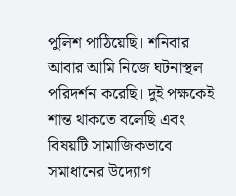পুলিশ পাঠিয়েছি। শনিবার আবার আমি নিজে ঘটনাস্থল পরিদর্শন করেছি। দুই পক্ষকেই শান্ত থাকতে বলেছি এবং বিষয়টি সামাজিকভাবে সমাধানের উদ্যোগ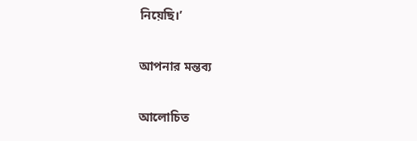নিয়েছি।’

আপনার মন্তব্য

আলোচিত